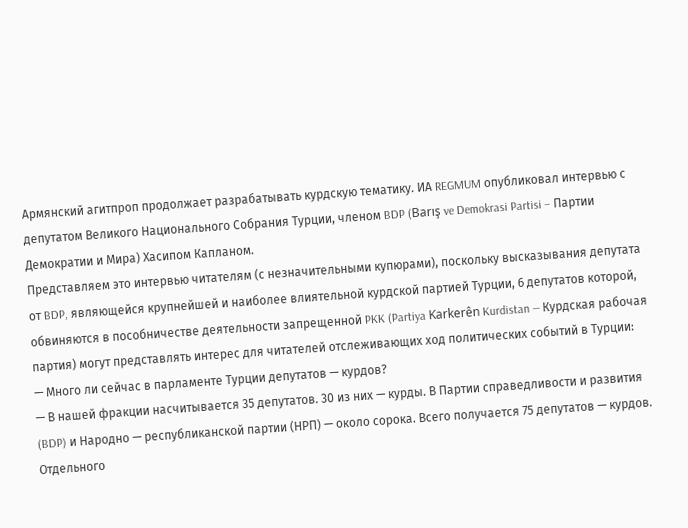Армянский агитпроп продолжает разрабатывать курдскую тематику. ИА REGMUM опубликовал интервью с депутатом Великого Национального Собрания Турции, членом BDP (Barış ve Demokrasi Partisi – Партии Демократии и Мира) Хасипом Капланом.
Представляем это интервью читателям (с незначительными купюрами), поскольку высказывания депутата от BDP, являющейся крупнейшей и наиболее влиятельной курдской партией Турции, 6 депутатов которой, обвиняются в пособничестве деятельности запрещенной PKK (Partiya Karkerên Kurdistan — Курдская рабочая партия) могут представлять интерес для читателей отслеживающих ход политических событий в Турции:
— Много ли сейчас в парламенте Турции депутатов — курдов?
— В нашей фракции насчитывается 35 депутатов. 30 из них — курды. В Партии справедливости и развития (BDP) и Народно — республиканской партии (НРП) — около сорока. Всего получается 75 депутатов — курдов.
Отдельного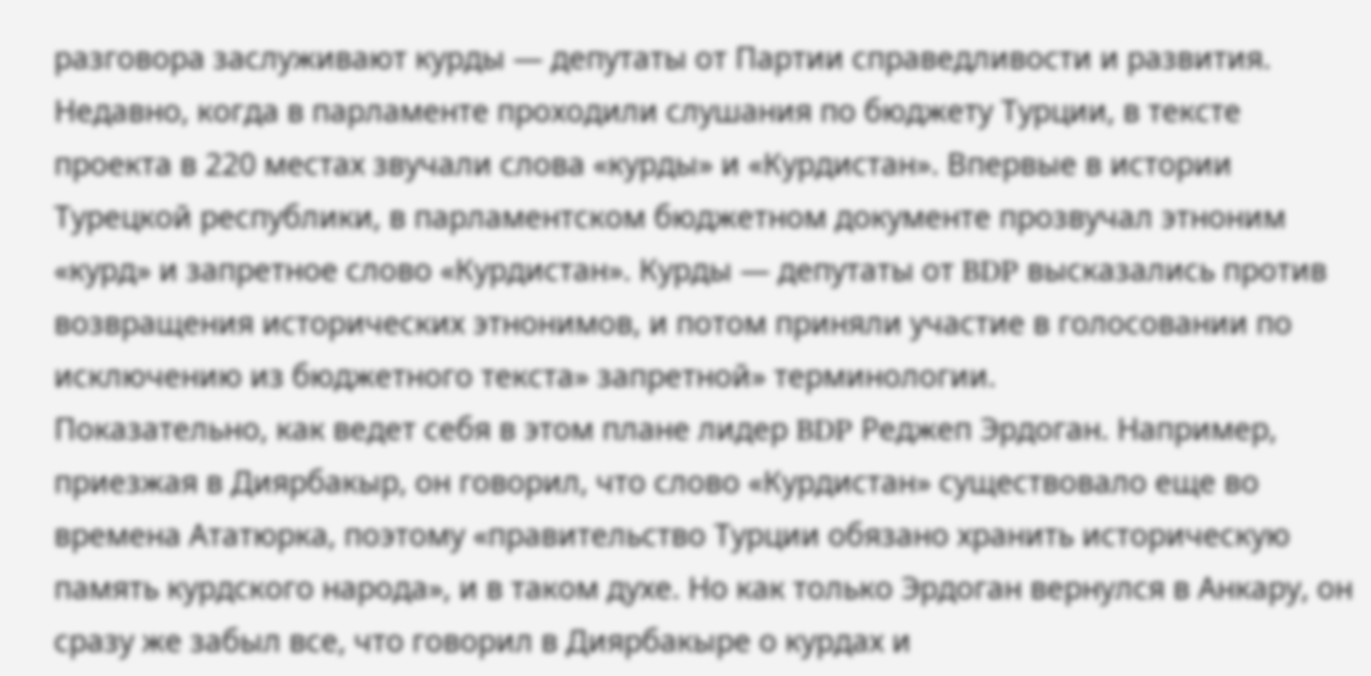разговора заслуживают курды — депутаты от Партии справедливости и развития. Недавно, когда в парламенте проходили слушания по бюджету Турции, в тексте проекта в 220 местах звучали слова «курды» и «Курдистан». Впервые в истории Турецкой республики, в парламентском бюджетном документе прозвучал этноним «курд» и запретное слово «Курдистан». Курды — депутаты от BDP высказались против возвращения исторических этнонимов, и потом приняли участие в голосовании по исключению из бюджетного текста» запретной» терминологии.
Показательно, как ведет себя в этом плане лидер BDP Реджеп Эрдоган. Например, приезжая в Диярбакыр, он говорил, что слово «Курдистан» существовало еще во времена Ататюрка, поэтому «правительство Турции обязано хранить историческую память курдского народа», и в таком духе. Но как только Эрдоган вернулся в Анкару, он сразу же забыл все, что говорил в Диярбакыре о курдах и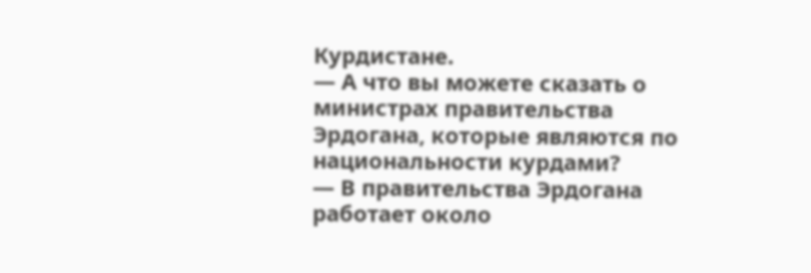Курдистане.
— А что вы можете сказать о министрах правительства Эрдогана, которые являются по национальности курдами?
— В правительства Эрдогана работает около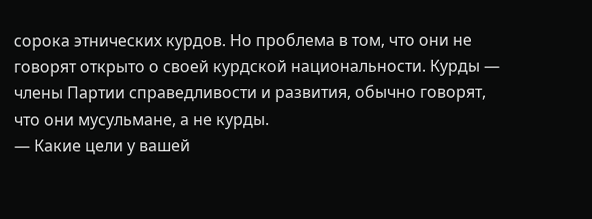сорока этнических курдов. Но проблема в том, что они не говорят открыто о своей курдской национальности. Курды — члены Партии справедливости и развития, обычно говорят, что они мусульмане, а не курды.
— Какие цели у вашей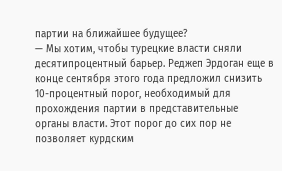партии на ближайшее будущее?
— Мы хотим, чтобы турецкие власти сняли десятипроцентный барьер. Реджеп Эрдоган еще в конце сентября этого года предложил снизить 10-процентный порог, необходимый для прохождения партии в представительные органы власти. Этот порог до сих пор не позволяет курдским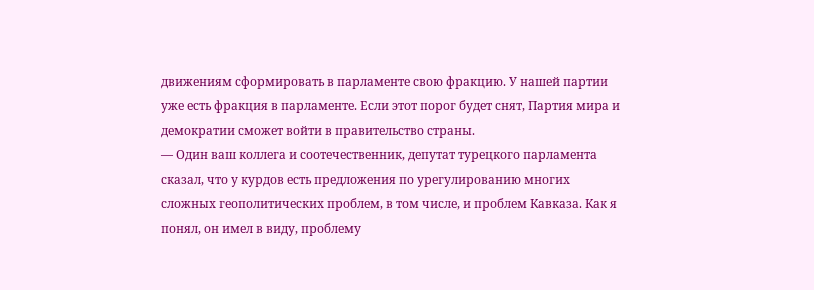движениям сформировать в парламенте свою фракцию. У нашей партии уже есть фракция в парламенте. Если этот порог будет снят, Партия мира и демократии сможет войти в правительство страны.
— Один ваш коллега и соотечественник, депутат турецкого парламента сказал, что у курдов есть предложения по урегулированию многих сложных геополитических проблем, в том числе, и проблем Кавказа. Как я понял, он имел в виду, проблему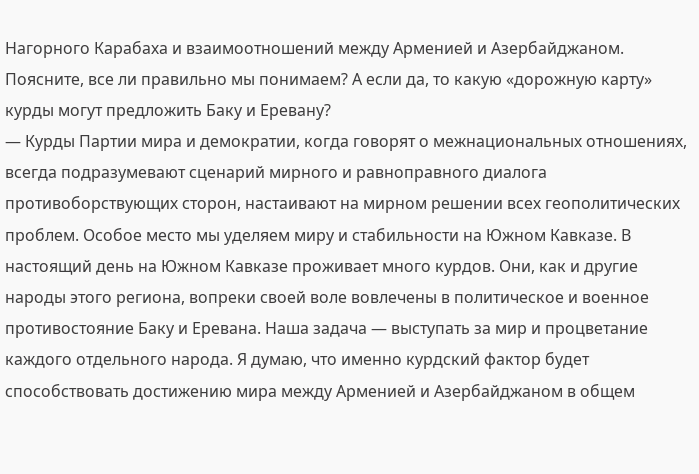Нагорного Карабаха и взаимоотношений между Арменией и Азербайджаном. Поясните, все ли правильно мы понимаем? А если да, то какую «дорожную карту» курды могут предложить Баку и Еревану?
— Курды Партии мира и демократии, когда говорят о межнациональных отношениях, всегда подразумевают сценарий мирного и равноправного диалога противоборствующих сторон, настаивают на мирном решении всех геополитических проблем. Особое место мы уделяем миру и стабильности на Южном Кавказе. В настоящий день на Южном Кавказе проживает много курдов. Они, как и другие народы этого региона, вопреки своей воле вовлечены в политическое и военное противостояние Баку и Еревана. Наша задача — выступать за мир и процветание каждого отдельного народа. Я думаю, что именно курдский фактор будет способствовать достижению мира между Арменией и Азербайджаном в общем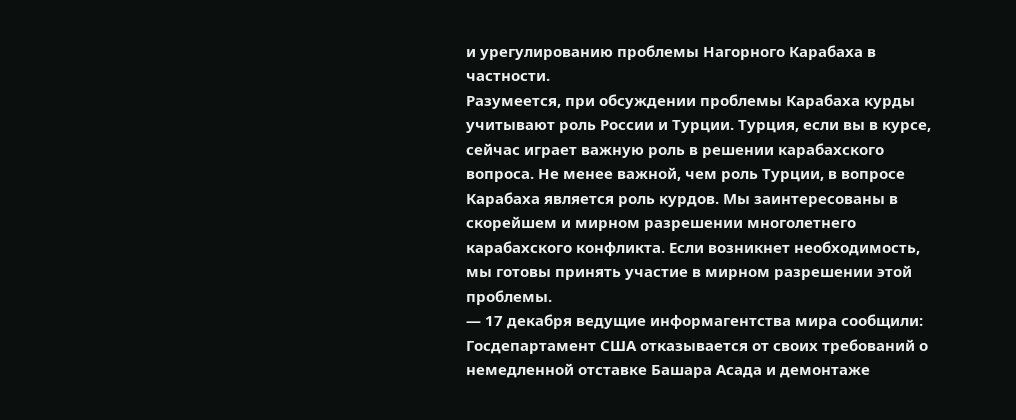и урегулированию проблемы Нагорного Карабаха в частности.
Разумеется, при обсуждении проблемы Карабаха курды учитывают роль России и Турции. Турция, если вы в курсе, сейчас играет важную роль в решении карабахского вопроса. Не менее важной, чем роль Турции, в вопросе Карабаха является роль курдов. Мы заинтересованы в скорейшем и мирном разрешении многолетнего карабахского конфликта. Если возникнет необходимость, мы готовы принять участие в мирном разрешении этой проблемы.
— 17 декабря ведущие информагентства мира сообщили: Госдепартамент США отказывается от своих требований о немедленной отставке Башара Асада и демонтаже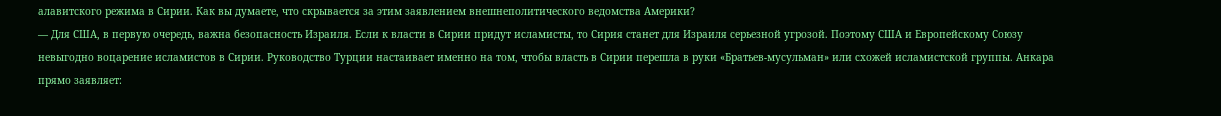алавитского режима в Сирии. Как вы думаете, что скрывается за этим заявлением внешнеполитического ведомства Америки?
— Для США, в первую очередь, важна безопасность Израиля. Если к власти в Сирии придут исламисты, то Сирия станет для Израиля серьезной угрозой. Поэтому США и Европейскому Союзу невыгодно воцарение исламистов в Сирии. Руководство Турции настаивает именно на том, чтобы власть в Сирии перешла в руки «Братьев-мусульман» или схожей исламистской группы. Анкара прямо заявляет: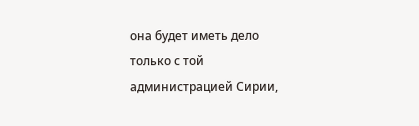она будет иметь дело только с той администрацией Сирии,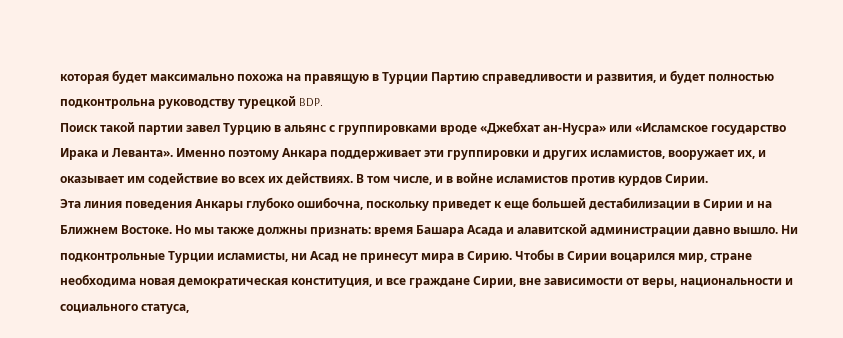которая будет максимально похожа на правящую в Турции Партию справедливости и развития, и будет полностью подконтрольна руководству турецкой BDP.
Поиск такой партии завел Турцию в альянс с группировками вроде «Джебхат ан-Нусра» или «Исламское государство Ирака и Леванта». Именно поэтому Анкара поддерживает эти группировки и других исламистов, вооружает их, и оказывает им содействие во всех их действиях. В том числе, и в войне исламистов против курдов Сирии.
Эта линия поведения Анкары глубоко ошибочна, поскольку приведет к еще большей дестабилизации в Сирии и на Ближнем Востоке. Но мы также должны признать: время Башара Асада и алавитской администрации давно вышло. Ни подконтрольные Турции исламисты, ни Асад не принесут мира в Сирию. Чтобы в Сирии воцарился мир, стране необходима новая демократическая конституция, и все граждане Сирии, вне зависимости от веры, национальности и социального статуса,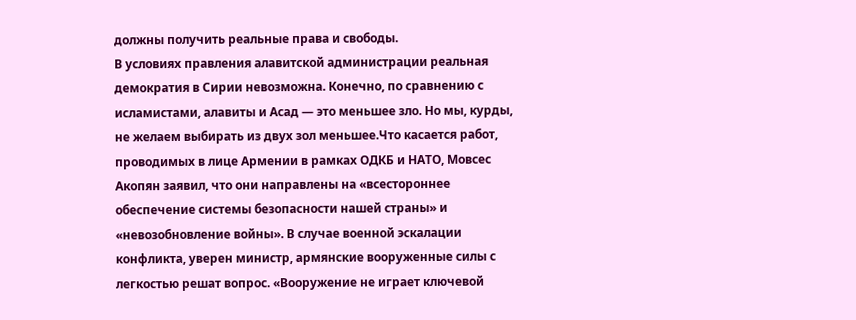должны получить реальные права и свободы.
В условиях правления алавитской администрации реальная демократия в Сирии невозможна. Конечно, по сравнению с исламистами, алавиты и Асад — это меньшее зло. Но мы, курды, не желаем выбирать из двух зол меньшее.Что касается работ, проводимых в лице Армении в рамках ОДКБ и НАТО, Мовсес Акопян заявил, что они направлены на «всестороннее обеспечение системы безопасности нашей страны» и «невозобновление войны». В случае военной эскалации конфликта, уверен министр, армянские вооруженные силы с легкостью решат вопрос. «Вооружение не играет ключевой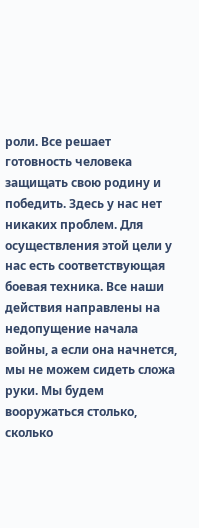роли. Все решает готовность человека защищать свою родину и победить. Здесь у нас нет никаких проблем. Для осуществления этой цели у нас есть соответствующая боевая техника. Все наши действия направлены на недопущение начала войны, а если она начнется, мы не можем сидеть сложа руки. Мы будем вооружаться столько, сколько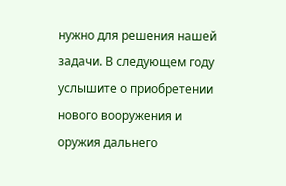нужно для решения нашей задачи. В следующем году услышите о приобретении нового вооружения и оружия дальнего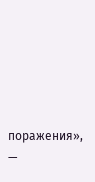поражения», —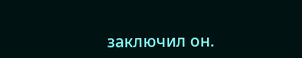заключил он.